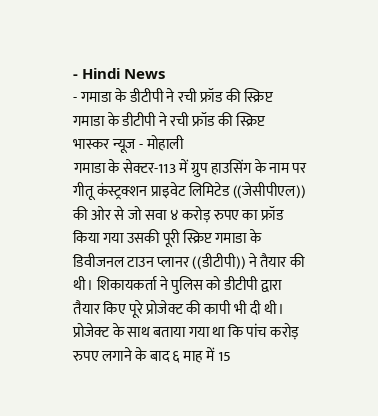- Hindi News
- गमाडा के डीटीपी ने रची फ्रॉड की स्क्रिप्ट
गमाडा के डीटीपी ने रची फ्रॉड की स्क्रिप्ट
भास्कर न्यूज - मोहाली
गमाडा के सेक्टर-113 में ग्रुप हाउसिंग के नाम पर गीतू कंस्ट्रक्शन प्राइवेट लिमिटेड ((जेसीपीएल)) की ओर से जो सवा ४ करोड़ रुपए का फ्रॉड किया गया उसकी पूरी स्क्रिप्ट गमाडा के डिवीजनल टाउन प्लानर ((डीटीपी)) ने तैयार की थी। शिकायकर्ता ने पुलिस को डीटीपी द्वारा तैयार किए पूरे प्रोजेक्ट की कापी भी दी थी।
प्रोजेक्ट के साथ बताया गया था कि पांच करोड़ रुपए लगाने के बाद ६ माह में 15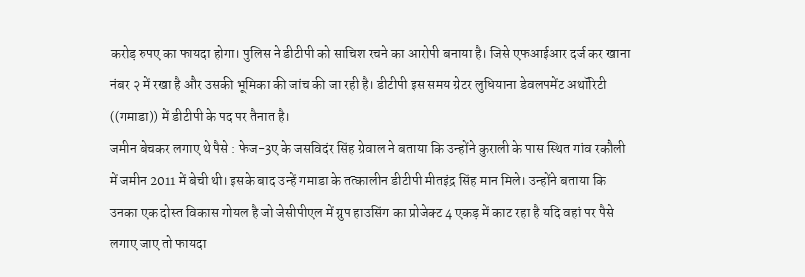करोड़ रुपए का फायदा होगा। पुलिस ने डीटीपी को साचिश रचने का आरोपी बनाया है। जिसे एफआईआर दर्ज कर खाना नंबर २ में रखा है और उसकी भूमिका की जांच की जा रही है। डीटीपी इस समय ग्रेटर लुधियाना डेवलपमेंट अथॉरिटी ((गमाडा)) में डीटीपी के पद पर तैनात है।
जमीन बेचकर लगाए थे पैसे : फेज-3ए के जसविदंर सिंह ग्रेवाल ने बताया कि उन्होंने कुराली के पास स्थित गांव रकौली में जमीन 2011 में बेची थी। इसके बाद उन्हें गमाडा के तत्कालीन डीटीपी मीतइंद्र सिंह मान मिले। उन्होंने बताया कि उनका एक दोस्त विकास गोयल है जो जेसीपीएल में ग्रुप हाउसिंग का प्रोजेक्ट 4 एकड़ में काट रहा है यदि वहां पर पैसे लगाए जाए तो फायदा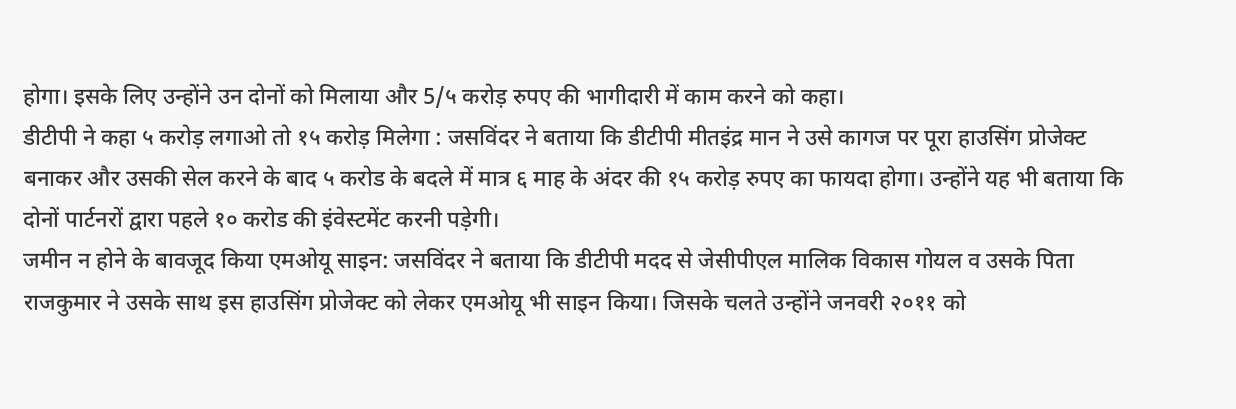होगा। इसके लिए उन्होंने उन दोनों को मिलाया और 5/५ करोड़ रुपए की भागीदारी में काम करने को कहा।
डीटीपी ने कहा ५ करोड़ लगाओ तो १५ करोड़ मिलेगा : जसविंदर ने बताया कि डीटीपी मीतइंद्र मान ने उसे कागज पर पूरा हाउसिंग प्रोजेक्ट बनाकर और उसकी सेल करने के बाद ५ करोड के बदले में मात्र ६ माह के अंदर की १५ करोड़ रुपए का फायदा होगा। उन्होंने यह भी बताया कि दोनों पार्टनरों द्वारा पहले १० करोड की इंवेस्टमेंट करनी पड़ेगी।
जमीन न होने के बावजूद किया एमओयू साइन: जसविंदर ने बताया कि डीटीपी मदद से जेसीपीएल मालिक विकास गोयल व उसके पिता राजकुमार ने उसके साथ इस हाउसिंग प्रोजेक्ट को लेकर एमओयू भी साइन किया। जिसके चलते उन्होंने जनवरी २०११ को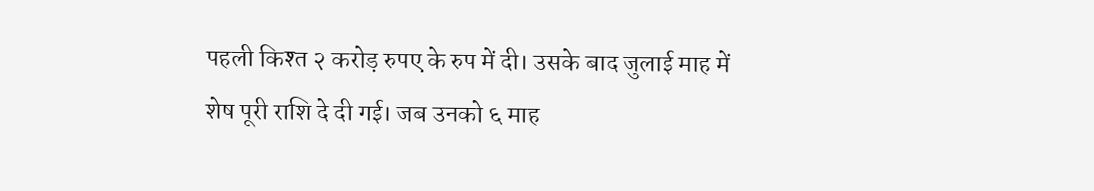पहली किश्त २ करोड़ रुपए के रुप में दी। उसके बाद जुलाई माह में शेष पूरी राशि दे दी गई। जब उनको ६ माह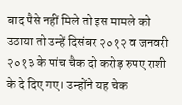बाद पैसे नहीं मिले तो इस मामले को उठाया तो उन्हें दिसंबर २०१२ व जनवरी २०१३ के पांच चैक दो करोड़ रुपए राशी के दे दिए गए। उन्होंने यह चेक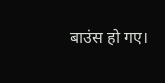बाउंस हो गए।